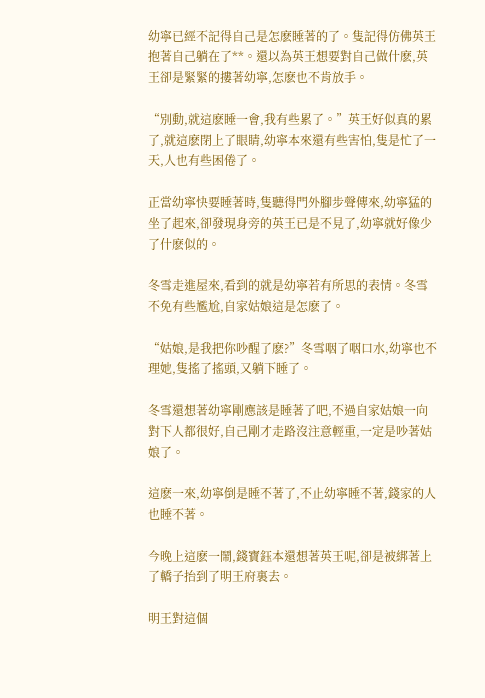幼寧已經不記得自己是怎麽睡著的了。隻記得仿佛英王抱著自己躺在了**。還以為英王想要對自己做什麽,英王卻是緊緊的摟著幼寧,怎麽也不肯放手。

“別動,就這麽睡一會,我有些累了。”英王好似真的累了,就這麽閉上了眼睛,幼寧本來還有些害怕,隻是忙了一天,人也有些困倦了。

正當幼寧快要睡著時,隻聽得門外腳步聲傳來,幼寧猛的坐了起來,卻發現身旁的英王已是不見了,幼寧就好像少了什麽似的。

冬雪走進屋來,看到的就是幼寧若有所思的表情。冬雪不免有些尷尬,自家姑娘這是怎麽了。

“姑娘,是我把你吵醒了麽?”冬雪咽了咽口水,幼寧也不理她,隻搖了搖頭,又躺下睡了。

冬雪還想著幼寧剛應該是睡著了吧,不過自家姑娘一向對下人都很好,自己剛才走路沒注意輕重,一定是吵著姑娘了。

這麽一來,幼寧倒是睡不著了,不止幼寧睡不著,錢家的人也睡不著。

今晚上這麽一鬧,錢寶鈺本還想著英王呢,卻是被綁著上了轎子抬到了明王府裏去。

明王對這個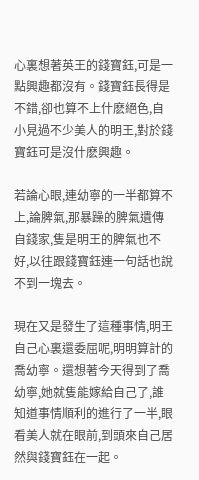心裏想著英王的錢寶鈺,可是一點興趣都沒有。錢寶鈺長得是不錯,卻也算不上什麽絕色,自小見過不少美人的明王,對於錢寶鈺可是沒什麽興趣。

若論心眼,連幼寧的一半都算不上,論脾氣,那暴躁的脾氣遺傳自錢家,隻是明王的脾氣也不好,以往跟錢寶鈺連一句話也說不到一塊去。

現在又是發生了這種事情,明王自己心裏還委屈呢,明明算計的喬幼寧。還想著今天得到了喬幼寧,她就隻能嫁給自己了,誰知道事情順利的進行了一半,眼看美人就在眼前,到頭來自己居然與錢寶鈺在一起。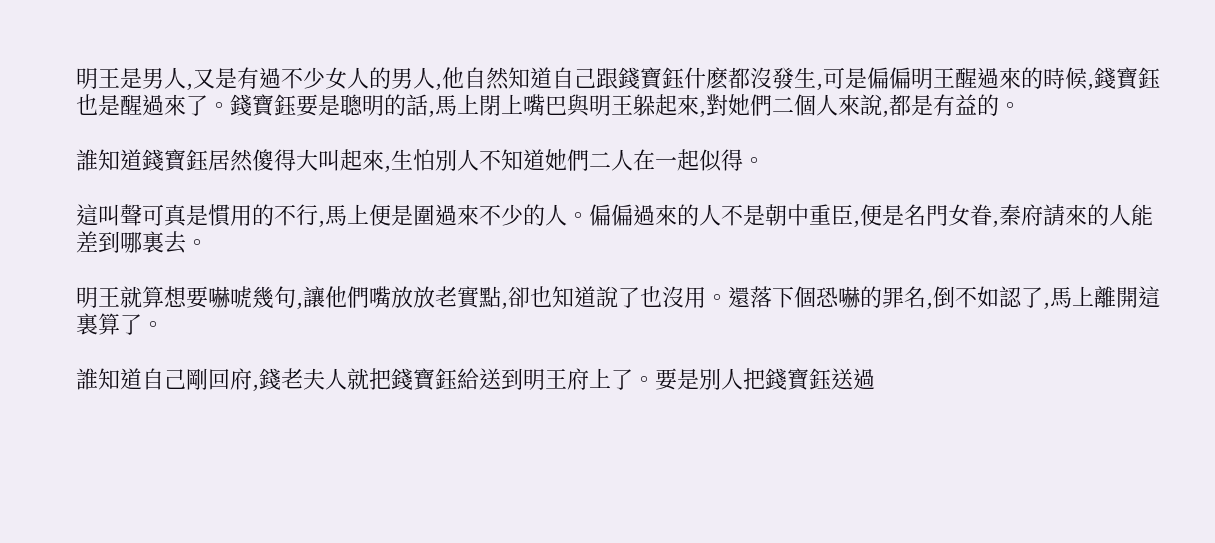明王是男人,又是有過不少女人的男人,他自然知道自己跟錢寶鈺什麽都沒發生,可是偏偏明王醒過來的時候,錢寶鈺也是醒過來了。錢寶鈺要是聰明的話,馬上閉上嘴巴與明王躲起來,對她們二個人來說,都是有益的。

誰知道錢寶鈺居然傻得大叫起來,生怕別人不知道她們二人在一起似得。

這叫聲可真是慣用的不行,馬上便是圍過來不少的人。偏偏過來的人不是朝中重臣,便是名門女眷,秦府請來的人能差到哪裏去。

明王就算想要嚇唬幾句,讓他們嘴放放老實點,卻也知道說了也沒用。還落下個恐嚇的罪名,倒不如認了,馬上離開這裏算了。

誰知道自己剛回府,錢老夫人就把錢寶鈺給送到明王府上了。要是別人把錢寶鈺送過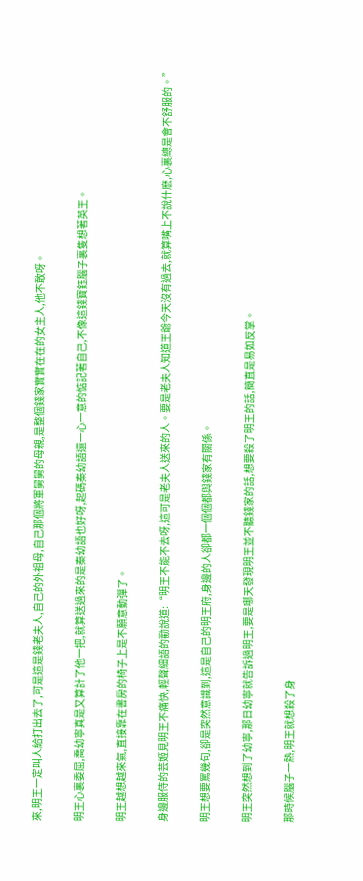來,明王一定叫人給打出去了,可是這是錢老夫人,自己的外祖母,自己那個將軍舅舅的母親,是整個錢家實實在在的女主人,他不敢呀。

明王心裏委屈,喬幼寧真是又算計了他一把,就算送過來的是秦幼語也好呀,起碼秦幼語還一心一意的惦記著自己,不像這錢寶鈺腦子裏隻想著英王。

明王越想越來氣,直接靠在書房的椅子上是不願意動彈了。

身邊服侍的芸姬見明王不痛快,輕聲細語的勸說道:“明王不能不去呀,這可是老夫人送來的人。要是老夫人知道王爺今天沒有過去,就算嘴上不說什麽,心裏總是會不舒服的。”

明王想要罵幾句,卻是突然意識到,這是自己的明王府,身邊的人卻都一個個都與錢家有關係。

明王突然想到了幼寧,那日幼寧就告訴過明王,要是哪天發現明王並不聽錢家的話,想要殺了明王的話,簡直是易如反掌。

那時候腦子一熱,明王就想殺了身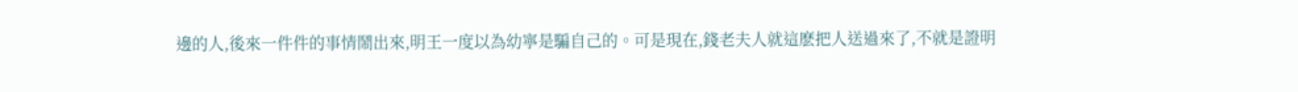邊的人,後來一件件的事情鬧出來,明王一度以為幼寧是騙自己的。可是現在,錢老夫人就這麽把人送過來了,不就是證明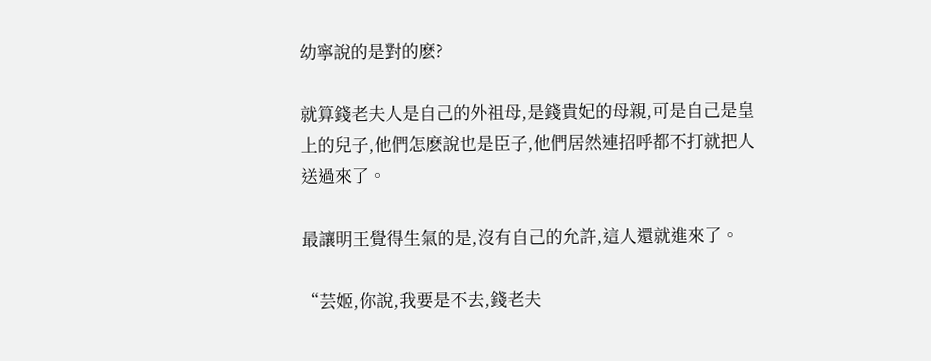幼寧說的是對的麽?

就算錢老夫人是自己的外祖母,是錢貴妃的母親,可是自己是皇上的兒子,他們怎麽說也是臣子,他們居然連招呼都不打就把人送過來了。

最讓明王覺得生氣的是,沒有自己的允許,這人還就進來了。

“芸姬,你說,我要是不去,錢老夫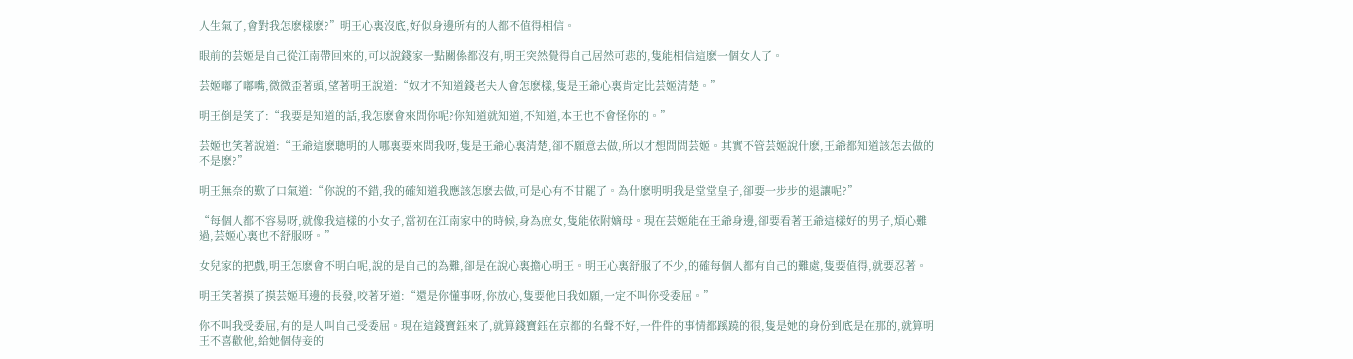人生氣了,會對我怎麽樣麽?”明王心裏沒底,好似身邊所有的人都不值得相信。

眼前的芸姬是自己從江南帶回來的,可以說錢家一點關係都沒有,明王突然覺得自己居然可悲的,隻能相信這麽一個女人了。

芸姬嘟了嘟嘴,微微歪著頭,望著明王說道:“奴才不知道錢老夫人會怎麽樣,隻是王爺心裏肯定比芸姬清楚。”

明王倒是笑了:“我要是知道的話,我怎麽會來問你呢?你知道就知道,不知道,本王也不會怪你的。”

芸姬也笑著說道:“王爺這麽聰明的人哪裏要來問我呀,隻是王爺心裏清楚,卻不願意去做,所以才想問問芸姬。其實不管芸姬說什麽,王爺都知道該怎去做的不是麽?”

明王無奈的歎了口氣道:“你說的不錯,我的確知道我應該怎麽去做,可是心有不甘罷了。為什麽明明我是堂堂皇子,卻要一步步的退讓呢?”

“每個人都不容易呀,就像我這樣的小女子,當初在江南家中的時候,身為庶女,隻能依附嫡母。現在芸姬能在王爺身邊,卻要看著王爺這樣好的男子,煩心難過,芸姬心裏也不舒服呀。”

女兒家的把戲,明王怎麽會不明白呢,說的是自己的為難,卻是在說心裏擔心明王。明王心裏舒服了不少,的確每個人都有自己的難處,隻要值得,就要忍著。

明王笑著摸了摸芸姬耳邊的長發,咬著牙道:“還是你懂事呀,你放心,隻要他日我如願,一定不叫你受委屈。”

你不叫我受委屈,有的是人叫自己受委屈。現在這錢寶鈺來了,就算錢寶鈺在京都的名聲不好,一件件的事情都蹊蹺的很,隻是她的身份到底是在那的,就算明王不喜歡他,給她個侍妾的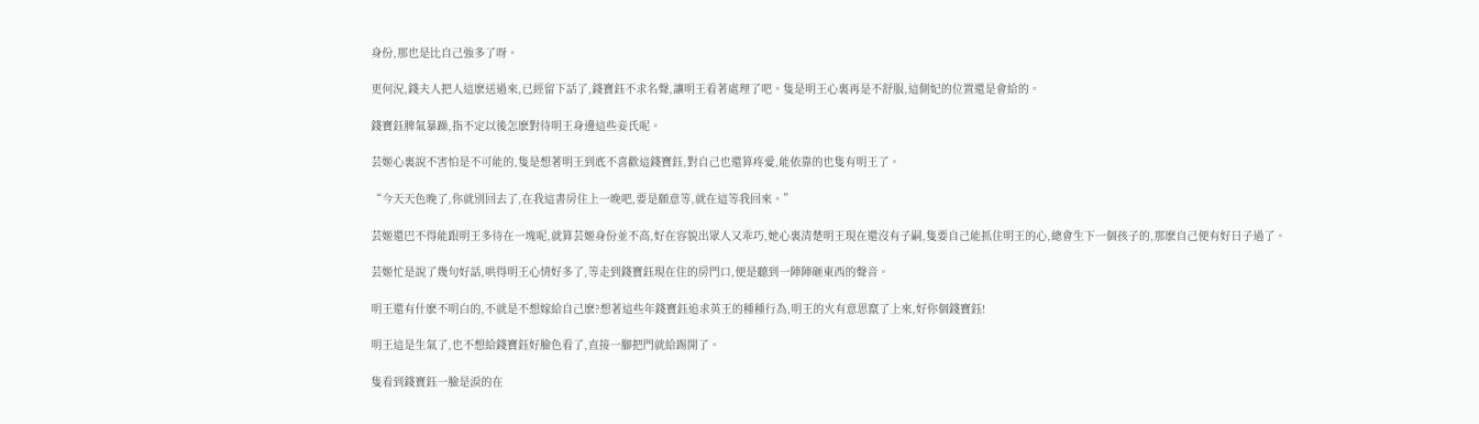身份,那也是比自己強多了呀。

更何況,錢夫人把人這麽送過來,已經留下話了,錢寶鈺不求名聲,讓明王看著處理了吧。隻是明王心裏再是不舒服,這側妃的位置還是會給的。

錢寶鈺脾氣暴躁,指不定以後怎麽對待明王身邊這些妾氏呢。

芸姬心裏說不害怕是不可能的,隻是想著明王到底不喜歡這錢寶鈺,對自己也還算疼愛,能依靠的也隻有明王了。

“今天天色晚了,你就別回去了,在我這書房住上一晚吧,要是願意等,就在這等我回來。”

芸姬還巴不得能跟明王多待在一塊呢,就算芸姬身份並不高,好在容貌出眾人又乖巧,她心裏清楚明王現在還沒有子嗣,隻要自己能抓住明王的心,總會生下一個孩子的,那麽自己便有好日子過了。

芸姬忙是說了幾句好話,哄得明王心情好多了,等走到錢寶鈺現在住的房門口,便是聽到一陣陣砸東西的聲音。

明王還有什麽不明白的,不就是不想嫁給自己麽?想著這些年錢寶鈺追求英王的種種行為,明王的火有意思竄了上來,好你個錢寶鈺!

明王這是生氣了,也不想給錢寶鈺好臉色看了,直接一腳把門就給踢開了。

隻看到錢寶鈺一臉是淚的在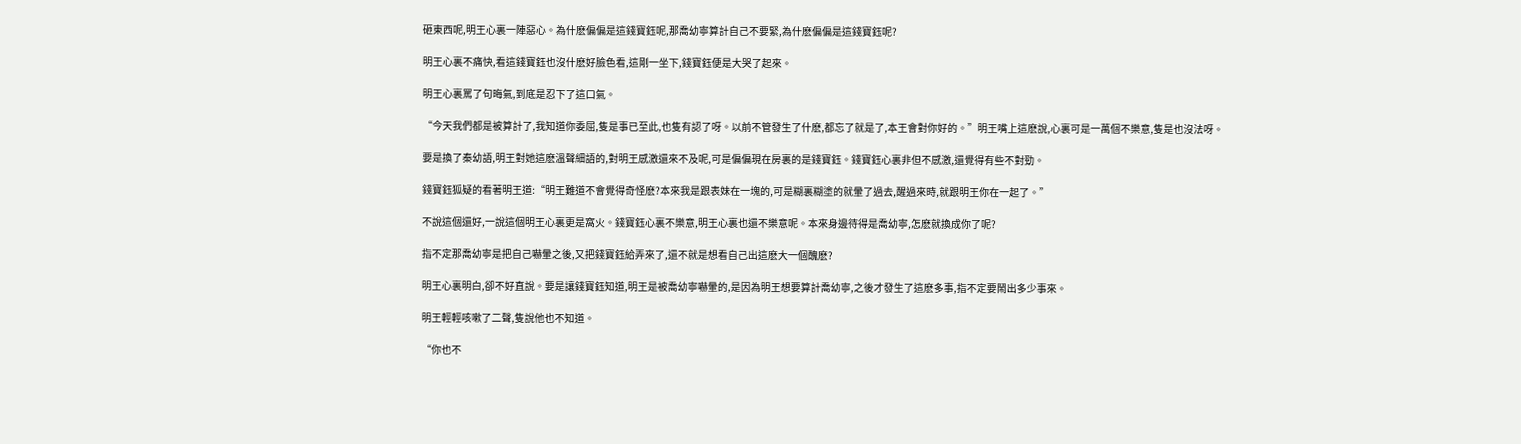砸東西呢,明王心裏一陣惡心。為什麽偏偏是這錢寶鈺呢,那喬幼寧算計自己不要緊,為什麽偏偏是這錢寶鈺呢?

明王心裏不痛快,看這錢寶鈺也沒什麽好臉色看,這剛一坐下,錢寶鈺便是大哭了起來。

明王心裏罵了句晦氣,到底是忍下了這口氣。

“今天我們都是被算計了,我知道你委屈,隻是事已至此,也隻有認了呀。以前不管發生了什麽,都忘了就是了,本王會對你好的。”明王嘴上這麽說,心裏可是一萬個不樂意,隻是也沒法呀。

要是換了秦幼語,明王對她這麽溫聲細語的,對明王感激還來不及呢,可是偏偏現在房裏的是錢寶鈺。錢寶鈺心裏非但不感激,還覺得有些不對勁。

錢寶鈺狐疑的看著明王道:“明王難道不會覺得奇怪麽?本來我是跟表妹在一塊的,可是糊裏糊塗的就暈了過去,醒過來時,就跟明王你在一起了。”

不說這個還好,一說這個明王心裏更是窩火。錢寶鈺心裏不樂意,明王心裏也還不樂意呢。本來身邊待得是喬幼寧,怎麽就換成你了呢?

指不定那喬幼寧是把自己嚇暈之後,又把錢寶鈺給弄來了,還不就是想看自己出這麽大一個醜麽?

明王心裏明白,卻不好直說。要是讓錢寶鈺知道,明王是被喬幼寧嚇暈的,是因為明王想要算計喬幼寧,之後才發生了這麽多事,指不定要鬧出多少事來。

明王輕輕咳嗽了二聲,隻說他也不知道。

“你也不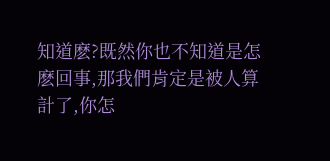知道麽?既然你也不知道是怎麽回事,那我們肯定是被人算計了,你怎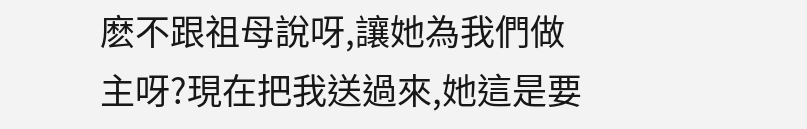麽不跟祖母說呀,讓她為我們做主呀?現在把我送過來,她這是要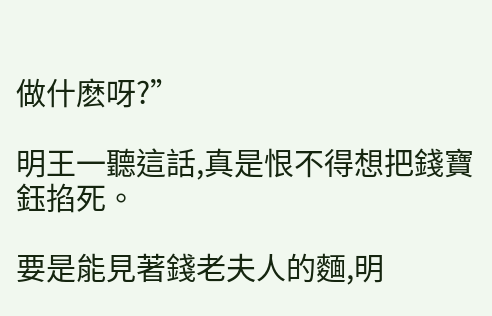做什麽呀?”

明王一聽這話,真是恨不得想把錢寶鈺掐死。

要是能見著錢老夫人的麵,明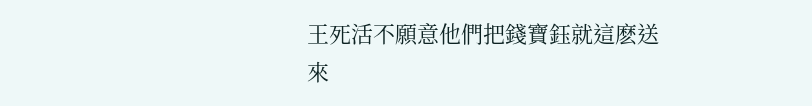王死活不願意他們把錢寶鈺就這麽送來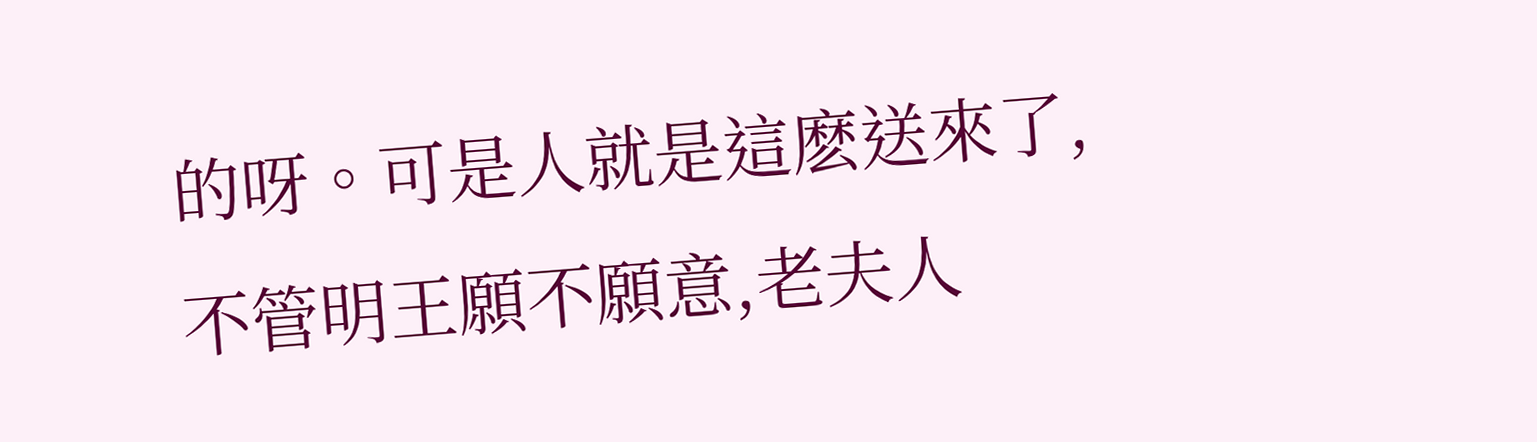的呀。可是人就是這麽送來了,不管明王願不願意,老夫人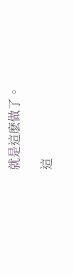就是這麽做了。

這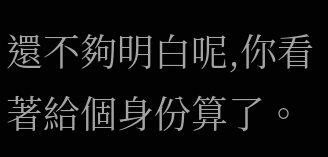還不夠明白呢,你看著給個身份算了。